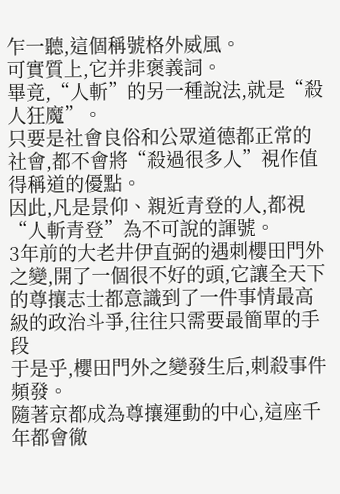乍一聽,這個稱號格外威風。
可實質上,它并非褒義詞。
畢竟,“人斬”的另一種說法,就是“殺人狂魔”。
只要是社會良俗和公眾道德都正常的社會,都不會將“殺過很多人”視作值得稱道的優點。
因此,凡是景仰、親近青登的人,都視“人斬青登”為不可說的諢號。
3年前的大老井伊直弼的遇刺櫻田門外之變,開了一個很不好的頭,它讓全天下的尊攘志士都意識到了一件事情最高級的政治斗爭,往往只需要最簡單的手段
于是乎,櫻田門外之變發生后,刺殺事件頻發。
隨著京都成為尊攘運動的中心,這座千年都會徹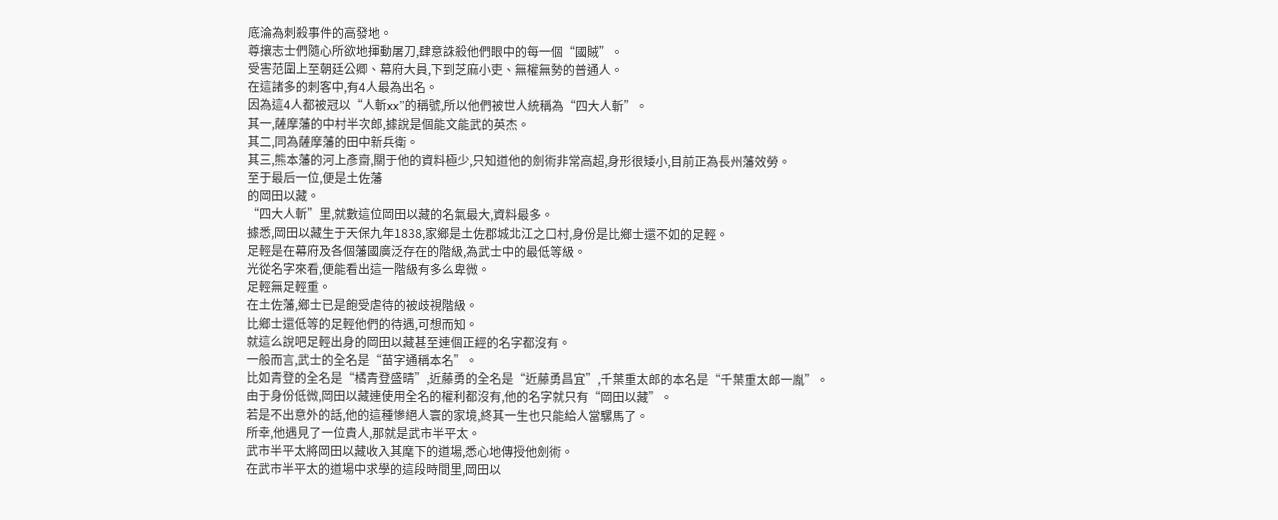底淪為刺殺事件的高發地。
尊攘志士們隨心所欲地揮動屠刀,肆意誅殺他們眼中的每一個“國賊”。
受害范圍上至朝廷公卿、幕府大員,下到芝麻小吏、無權無勢的普通人。
在這諸多的刺客中,有4人最為出名。
因為這4人都被冠以“人斬xx”的稱號,所以他們被世人統稱為“四大人斬”。
其一,薩摩藩的中村半次郎,據說是個能文能武的英杰。
其二,同為薩摩藩的田中新兵衛。
其三,熊本藩的河上彥齋,關于他的資料極少,只知道他的劍術非常高超,身形很矮小,目前正為長州藩效勞。
至于最后一位,便是土佐藩
的岡田以藏。
“四大人斬”里,就數這位岡田以藏的名氣最大,資料最多。
據悉,岡田以藏生于天保九年1838,家鄉是土佐郡城北江之口村,身份是比鄉士還不如的足輕。
足輕是在幕府及各個藩國廣泛存在的階級,為武士中的最低等級。
光從名字來看,便能看出這一階級有多么卑微。
足輕無足輕重。
在土佐藩,鄉士已是飽受虐待的被歧視階級。
比鄉士還低等的足輕他們的待遇,可想而知。
就這么說吧足輕出身的岡田以藏甚至連個正經的名字都沒有。
一般而言,武士的全名是“苗字通稱本名”。
比如青登的全名是“橘青登盛晴”,近藤勇的全名是“近藤勇昌宜”,千葉重太郎的本名是“千葉重太郎一胤”。
由于身份低微,岡田以藏連使用全名的權利都沒有,他的名字就只有“岡田以藏”。
若是不出意外的話,他的這種慘絕人寰的家境,終其一生也只能給人當騾馬了。
所幸,他遇見了一位貴人,那就是武市半平太。
武市半平太將岡田以藏收入其麾下的道場,悉心地傳授他劍術。
在武市半平太的道場中求學的這段時間里,岡田以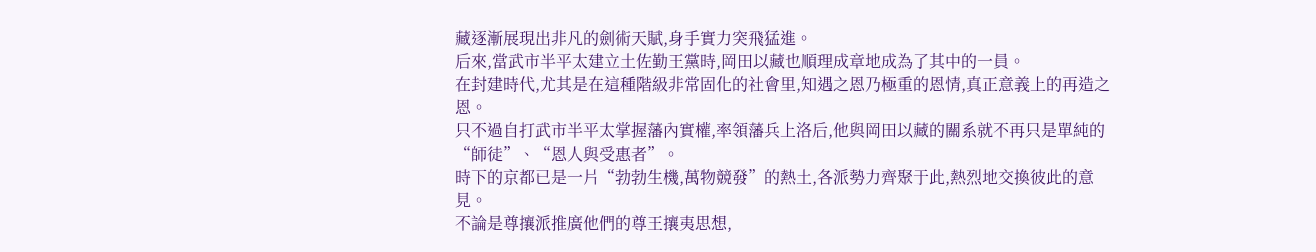藏逐漸展現出非凡的劍術天賦,身手實力突飛猛進。
后來,當武市半平太建立土佐勤王黨時,岡田以藏也順理成章地成為了其中的一員。
在封建時代,尤其是在這種階級非常固化的社會里,知遇之恩乃極重的恩情,真正意義上的再造之恩。
只不過自打武市半平太掌握藩內實權,率領藩兵上洛后,他與岡田以藏的關系就不再只是單純的“師徒”、“恩人與受惠者”。
時下的京都已是一片“勃勃生機,萬物競發”的熱土,各派勢力齊聚于此,熱烈地交換彼此的意見。
不論是尊攘派推廣他們的尊王攘夷思想,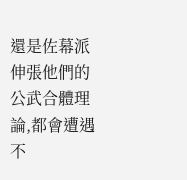還是佐幕派伸張他們的公武合體理論,都會遭遇不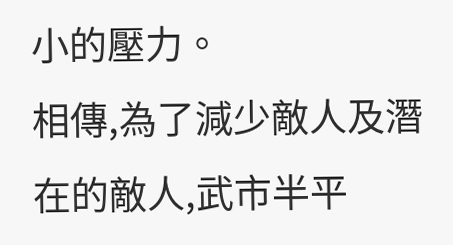小的壓力。
相傳,為了減少敵人及潛在的敵人,武市半平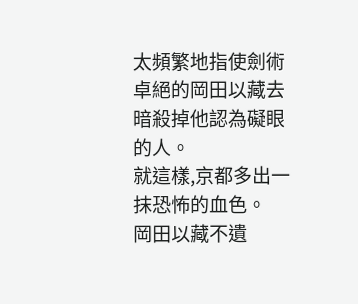太頻繁地指使劍術卓絕的岡田以藏去暗殺掉他認為礙眼的人。
就這樣,京都多出一抹恐怖的血色。
岡田以藏不遺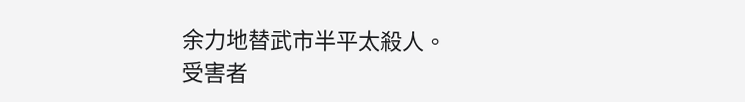余力地替武市半平太殺人。
受害者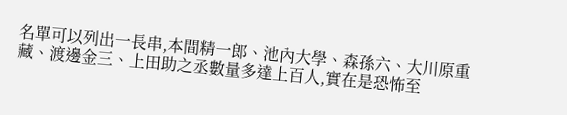名單可以列出一長串,本間精一郎、池內大學、森孫六、大川原重藏、渡邊金三、上田助之丞數量多達上百人,實在是恐怖至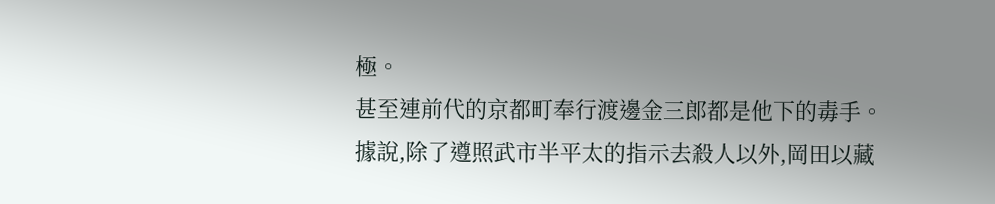極。
甚至連前代的京都町奉行渡邊金三郎都是他下的毒手。
據說,除了遵照武市半平太的指示去殺人以外,岡田以藏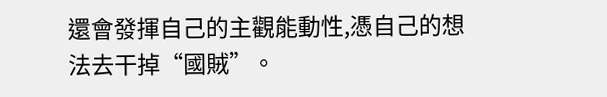還會發揮自己的主觀能動性,憑自己的想法去干掉“國賊”。